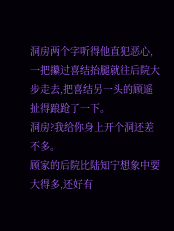洞房两个字听得他直犯恶心,一把攥过喜结抬腿就往后院大步走去,把喜结另一头的顾遥扯得踉跄了一下。
洞房?我给你身上开个洞还差不多。
顾家的后院比陆知宁想象中要大得多,还好有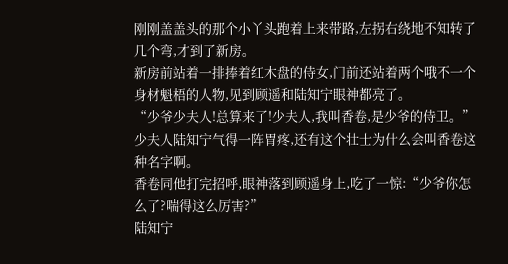刚刚盖盖头的那个小丫头跑着上来带路,左拐右绕地不知转了几个弯,才到了新房。
新房前站着一排捧着红木盘的侍女,门前还站着两个哦不一个身材魁梧的人物,见到顾遥和陆知宁眼神都亮了。
“少爷少夫人!总算来了!少夫人,我叫香卷,是少爷的侍卫。”
少夫人陆知宁气得一阵胃疼,还有这个壮士为什么会叫香卷这种名字啊。
香卷同他打完招呼,眼神落到顾遥身上,吃了一惊:“少爷你怎么了?喘得这么厉害?”
陆知宁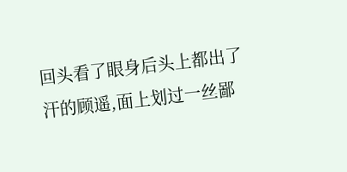回头看了眼身后头上都出了汗的顾遥,面上划过一丝鄙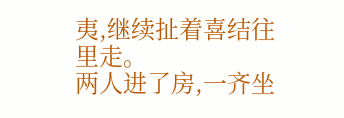夷,继续扯着喜结往里走。
两人进了房,一齐坐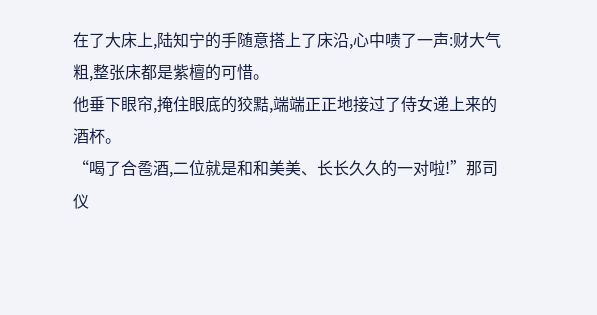在了大床上,陆知宁的手随意搭上了床沿,心中啧了一声:财大气粗,整张床都是紫檀的可惜。
他垂下眼帘,掩住眼底的狡黠,端端正正地接过了侍女递上来的酒杯。
“喝了合卺酒,二位就是和和美美、长长久久的一对啦!”那司仪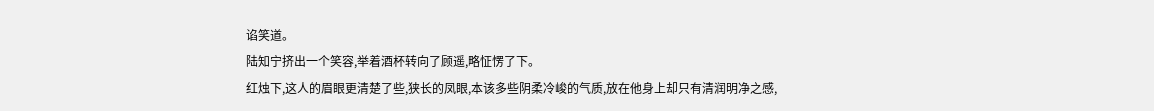谄笑道。
陆知宁挤出一个笑容,举着酒杯转向了顾遥,略怔愣了下。
红烛下,这人的眉眼更清楚了些,狭长的凤眼,本该多些阴柔冷峻的气质,放在他身上却只有清润明净之感,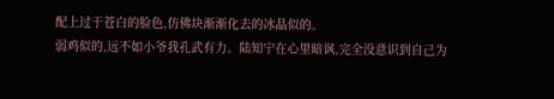配上过于苍白的脸色,仿佛块渐渐化去的冰晶似的。
弱鸡似的,远不如小爷我孔武有力。陆知宁在心里暗讽,完全没意识到自己为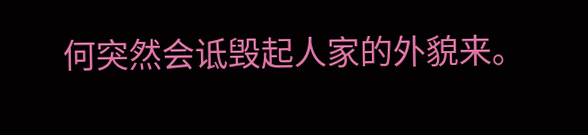何突然会诋毁起人家的外貌来。